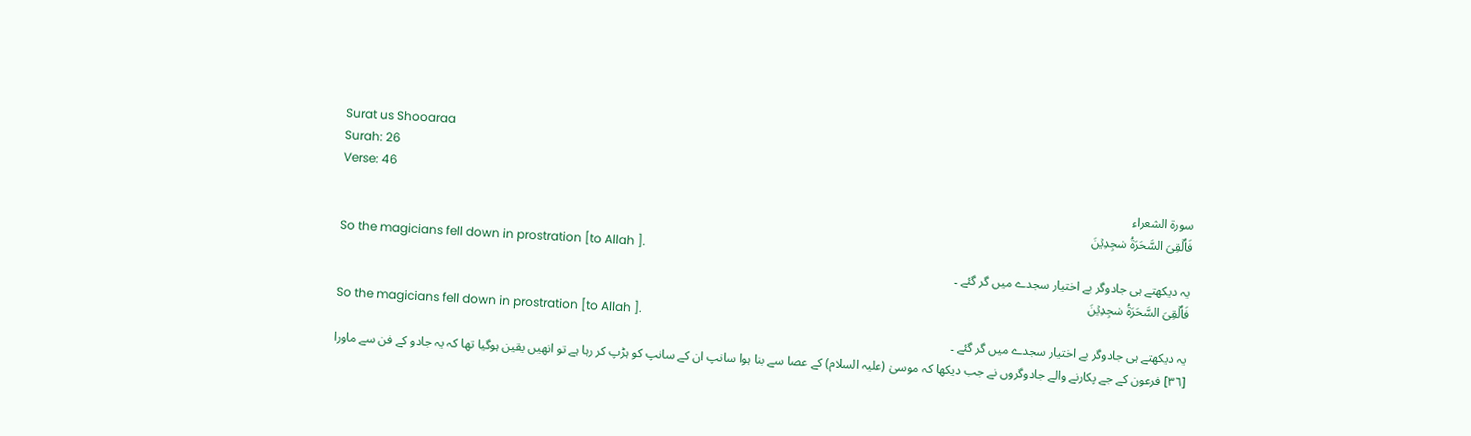Surat us Shooaraa
Surah: 26
Verse: 46
سورة الشعراء
فَاُلۡقِیَ السَّحَرَۃُ سٰجِدِیۡنَ
So the magicians fell down in prostration [to Allah ].
یہ دیکھتے ہی جادوگر بے اختیار سجدے میں گر گئے ۔
فَاُلۡقِیَ السَّحَرَۃُ سٰجِدِیۡنَ
So the magicians fell down in prostration [to Allah ].
یہ دیکھتے ہی جادوگر بے اختیار سجدے میں گر گئے ۔
[٣٦] فرعون کے جے پکارنے والے جادوگروں نے جب دیکھا کہ موسیٰ (علیہ السلام) کے عصا سے بنا ہوا سانپ ان کے سانپ کو ہڑپ کر رہا ہے تو انھیں یقین ہوگیا تھا کہ یہ جادو کے فن سے ماورا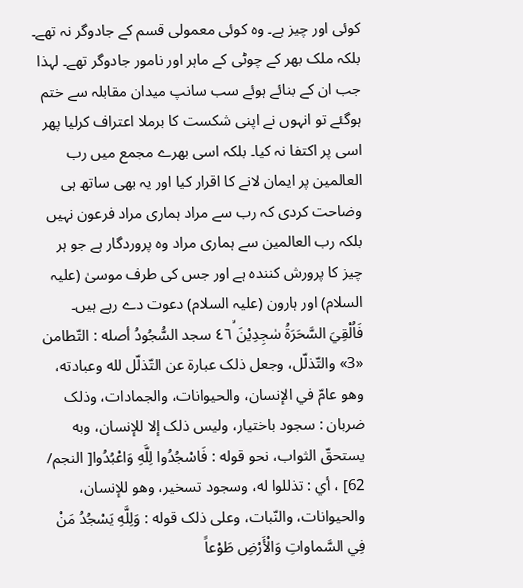کوئی اور چیز ہے۔ وہ کوئی معمولی قسم کے جادوگر نہ تھے۔ بلکہ ملک بھر کے چوٹی کے ماہر اور نامور جادوگر تھے۔ لہذا جب ان کے بنائے ہوئے سب سانپ میدان مقابلہ سے ختم ہوگئے تو انہوں نے اپنی شکست کا برملا اعتراف کرلیا پھر اسی پر اکتفا نہ کیا۔ بلکہ اسی بھرے مجمع میں رب العالمین پر ایمان لانے کا اقرار کیا اور یہ بھی ساتھ ہی وضاحت کردی کہ رب سے مراد ہماری مراد فرعون نہیں بلکہ رب العالمین سے ہماری مراد وہ پروردگار ہے جو ہر چیز کا پرورش کنندہ ہے اور جس کی طرف موسیٰ (علیہ السلام) اور ہارون (علیہ السلام) دعوت دے رہے ہیں۔
فَاُلْقِيَ السَّحَرَۃُ سٰجِدِيْنَ ٤٦ۙ سجد السُّجُودُ أصله : التّطامن «3» والتّذلّل، وجعل ذلک عبارة عن التّذلّل لله وعبادته، وهو عامّ في الإنسان، والحیوانات، والجمادات، وذلک ضربان : سجود باختیار، ولیس ذلک إلا للإنسان، وبه يستحقّ الثواب، نحو قوله : فَاسْجُدُوا لِلَّهِ وَاعْبُدُوا[ النجم/ 62] ، أي : تذللوا له، وسجود تسخیر، وهو للإنسان، والحیوانات، والنّبات، وعلی ذلک قوله : وَلِلَّهِ يَسْجُدُ مَنْ فِي السَّماواتِ وَالْأَرْضِ طَوْعاً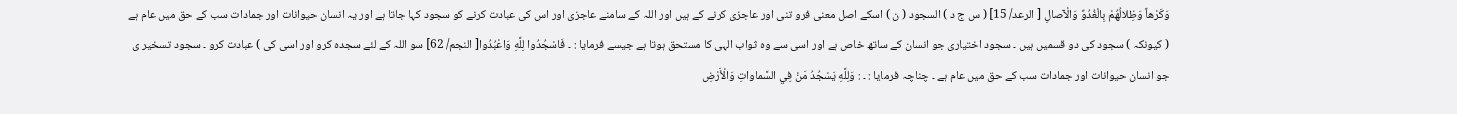وَكَرْهاً وَظِلالُهُمْ بِالْغُدُوِّ وَالْآصالِ [ الرعد/ 15] ( س ج د ) السجود ( ن ) اسکے اصل معنی فرو تنی اور عاجزی کرنے کے ہیں اور اللہ کے سامنے عاجزی اور اس کی عبادت کرنے کو سجود کہا جاتا ہے اور یہ انسان حیوانات اور جمادات سب کے حق میں عام ہے ( کیونکہ ) سجود کی دو قسمیں ہیں ۔ سجود اختیاری جو انسان کے ساتھ خاص ہے اور اسی سے وہ ثواب الہی کا مستحق ہوتا ہے جیسے فرمایا : ۔ فَاسْجُدُوا لِلَّهِ وَاعْبُدُوا[ النجم/ 62] سو اللہ کے لئے سجدہ کرو اور اسی کی ) عبادت کرو ۔ سجود تسخیر ی جو انسان حیوانات اور جمادات سب کے حق میں عام ہے ۔ چناچہ فرمایا : ۔ : وَلِلَّهِ يَسْجُدُ مَنْ فِي السَّماواتِ وَالْأَرْضِ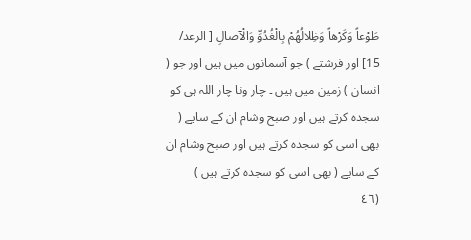طَوْعاً وَكَرْهاً وَظِلالُهُمْ بِالْغُدُوِّ وَالْآصالِ [ الرعد/ 15] اور فرشتے ) جو آسمانوں میں ہیں اور جو ( انسان ) زمین میں ہیں ۔ چار ونا چار اللہ ہی کو سجدہ کرتے ہیں اور صبح وشام ان کے سایے ( بھی اسی کو سجدہ کرتے ہیں اور صبح وشام ان کے سایے ( بھی اسی کو سجدہ کرتے ہیں )
(٤٦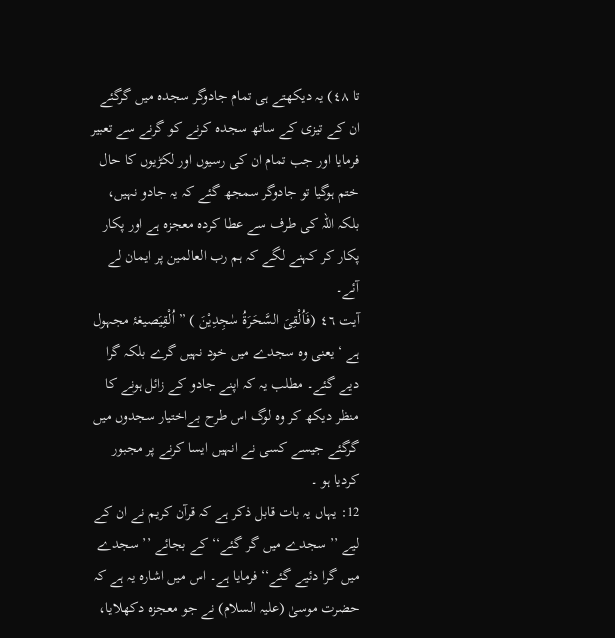تا ٤٨) یہ دیکھتے ہی تمام جادوگر سجدہ میں گرگئے ان کے تیزی کے ساتھ سجدہ کرنے کو گرنے سے تعبیر فرمایا اور جب تمام ان کی رسیوں اور لکڑیوں کا حال ختم ہوگیا تو جادوگر سمجھ گئے کہ یہ جادو نہیں، بلکہ اللہ کی طرف سے عطا کردہ معجزہ ہے اور پکار پکار کر کہنے لگے کہ ہم رب العالمین پر ایمان لے آئے۔
آیت ٤٦ (فَاُلْقِیَ السَّحَرَۃُ سٰجِدِیْنَ ) ” اُلْقِیَصیغۂ مجہول ہے ‘ یعنی وہ سجدے میں خود نہیں گرے بلکہ گرا دیے گئے۔ مطلب یہ کہ اپنے جادو کے زائل ہونے کا منظر دیکھ کر وہ لوگ اس طرح بےاختیار سجدوں میں گرگئے جیسے کسی نے انہیں ایسا کرنے پر مجبور کردیا ہو ۔
12: یہاں یہ بات قابل ذکر ہے کہ قرآن کریم نے ان کے لیے ’’ سجدے میں گر گئے‘‘ کے بجائے ’’ سجدے میں گرا دئیے گئے‘‘ فرمایا ہے۔ اس میں اشارہ یہ ہے کہ حضرت موسیٰ (علیہ السلام) نے جو معجزہ دکھلایا،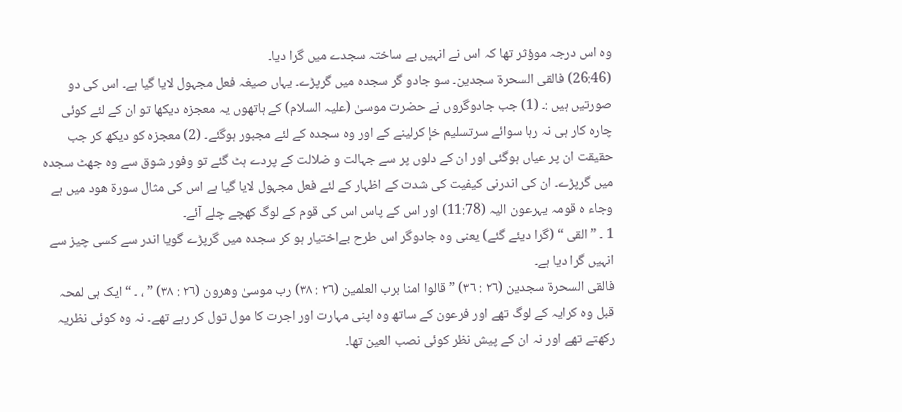وہ اس درجہ موؤثر تھا کہ اس نے انہیں بے ساختہ سجدے میں گرا دیا۔
(26:46) فالقی السحرۃ سجدین۔ سو جادو گر سجدہ میں گرپڑے۔ یہاں صیغہ فعل مجہول لایا گیا ہے۔ اس کی دو صورتیں ہیں :۔ (1) جب جادوگروں نے حضرت موسیٰ (علیہ السلام) کے ہاتھوں یہ معجزہ دیکھا تو ان کے لئے کوئی چارہ کار ہی نہ رہا سوائے سرتسلیم خإ کرلینے کے اور وہ سجدہ کے لئے مجبور ہوگئے۔ (2) معجزہ کو دیکھ کر جب حقیقت ان پر عیاں ہوگئی اور ان کے دلوں پر سے جہالت و ضلالت کے پردے ہٹ گئے تو وفور شوق سے وہ جھٹ سجدہ میں گرپڑے۔ ان کی اندرنی کیفیت کی شدت کے اظہار کے لئے فعل مجہول لایا گیا ہے اس کی مثال سورة ھود میں ہے وجاء ہ قومہ یہرعون الیہ (11:78) اور اس کے پاس اس کی قوم کے لوگ کھچے چلے آئے۔
1 ۔ ” القی “ (گرا دیئے گئے) یعنی وہ جادوگر اس طرح بےاختیار ہو کر سجدہ میں گرپڑے گویا اندر سے کسی چیز سے انہیں گرا دیا ہے۔
فالقی السحرۃ سجدین (٢٦ : ٣٦) ” قالوا امنا برب العلمین (٢٦ : ٣٨) رب موسیٰ وھرون (٢٦ : ٣٨) ” ، ۔ “ ایک ہی لمحہ قبل وہ کرایہ کے لوگ تھے اور فرعون کے ساتھ وہ اپنی مہارت اور اجرت کا مول تول کر رہے تھے۔ نہ وہ کوئی نظریہ رکھتے تھے اور نہ ان کے پیش نظر کوئی نصب العین تھا۔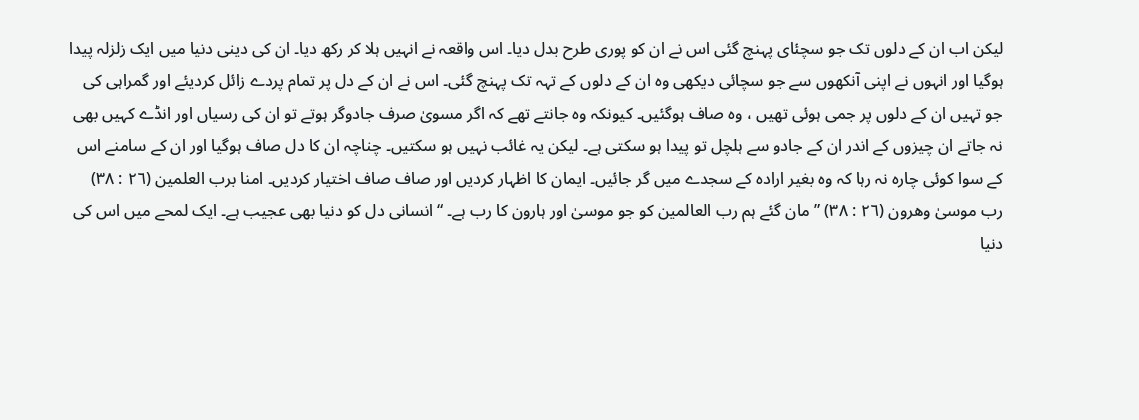لیکن اب ان کے دلوں تک جو سچئای پہنچ گئی اس نے ان کو پوری طرح بدل دیا۔ اس واقعہ نے انہیں ہلا کر رکھ دیا۔ ان کی دینی دنیا میں ایک زلزلہ پیدا ہوگیا اور انہوں نے اپنی آنکھوں سے جو سچائی دیکھی وہ ان کے دلوں کے تہہ تک پہنچ گئی۔ اس نے ان کے دل پر تمام پردے زائل کردیئے اور گمراہی کی جو تہیں ان کے دلوں پر جمی ہوئی تھیں ، وہ صاف ہوگئیں۔ کیونکہ وہ جانتے تھے کہ اگر مسویٰ صرف جادوگر ہوتے تو ان کی رسیاں اور انڈے کہیں بھی نہ جاتے ان چیزوں کے اندر ان کے جادو سے ہلچل تو پیدا ہو سکتی ہے۔ لیکن یہ غائب نہیں ہو سکتیں۔ چناچہ ان کا دل صاف ہوگیا اور ان کے سامنے اس کے سوا کوئی چارہ نہ رہا کہ وہ بغیر ارادہ کے سجدے میں گر جائیں۔ ایمان کا اظہار کردیں اور صاف صاف اختیار کردیں۔ امنا برب العلمین (٢٦ : ٣٨) رب موسیٰ وھرون (٢٦ : ٣٨) ” مان گئے ہم رب العالمین کو جو موسیٰ اور ہارون کا رب ہے۔ “ انسانی دل کو دنیا بھی عجیب ہے۔ ایک لمحے میں اس کی دنیا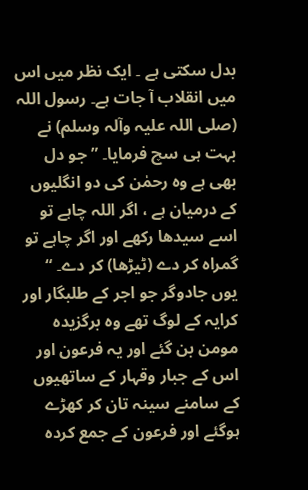بدل سکتی ہے ۔ ایک نظر میں اس میں انقلاب آ جات ہے۔ رسول اللہ (صلی اللہ علیہ وآلہ وسلم) نے بہت ہی سچ فرمایا۔ ” جو دل بھی ہے وہ رحمٰن کی دو انگلیوں کے درمیان ہے ، اگر اللہ چاہے تو اسے سیدھا رکھے اور اگر چاہے تو گمراہ کر دے (ٹیڑھا) کر دے۔ “ یوں جادوگر جو اجر کے طلبگار اور کرایہ کے لوگ تھے وہ برگزیدہ مومن بن گئے اور یہ فرعون اور اس کے جبار وقہار کے ساتھیوں کے سامنے سینہ تان کر کھڑے ہوگئے اور فرعون کے جمع کردہ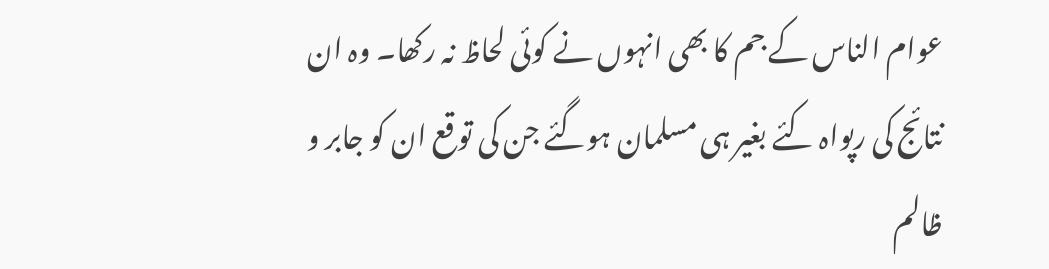عوام الناس کے جم کا بھی انہوں نے کوئی لحاظ نہ رکھا۔ وہ ان نتائج کی رپواہ کئے بغیر ہی مسلمان ہوگئے جن کی توقع ان کو جابر و ظالم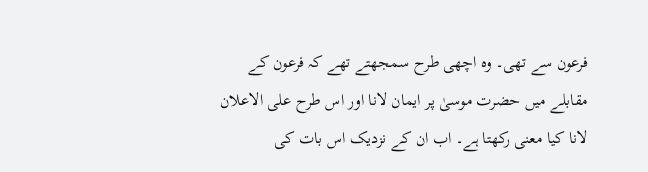فرعون سے تھی۔ وہ اچھی طرح سمجھتے تھے کہ فرعون کے مقابلے میں حضرت موسیٰ پر ایمان لانا اور اس طرح علی الاعلان لانا کیا معنی رکھتا ہے۔ اب ان کے نزدیک اس بات کی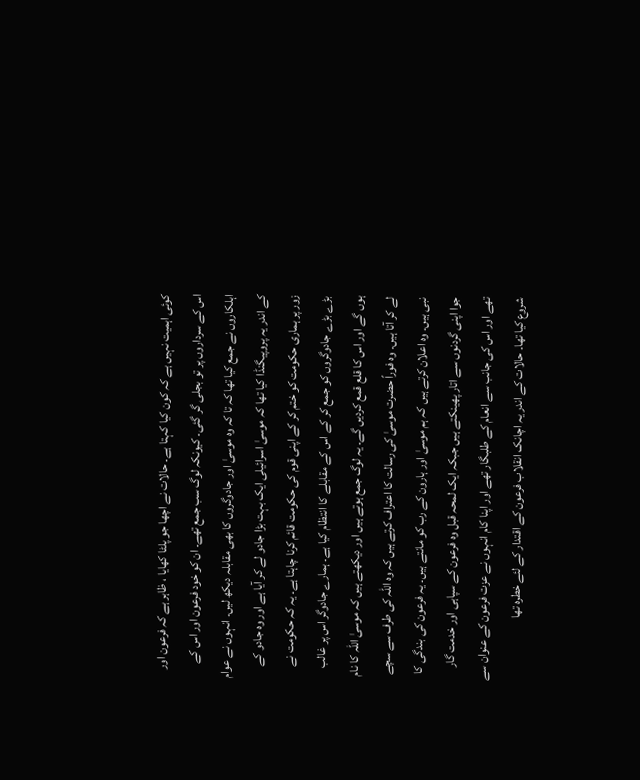کوئی اہمیت نہیں ہے کہ کون کیا کہتا ہے۔ حالات نے اچھا جو پلٹا کھایا ، ظاہر ہے کہ فرعون اور اس کے سرداروں پر تو بجلی گر گئی۔ کیونکہ لوگ سب جمع تھے۔ ان کو خود فرعون اور اس کے اہلکاروں نے جمع کیا تھا کہ تا کہ وہ موسیٰ اور جادوگروں کا بھی مقابلہ دیکھ لیں۔ انہوں نے عوام کے اندر یہ پروپیگنڈا کیا تھا کہ موسیٰ اسرائیلی ایک بہت بڑا جادو لے کر آیا ہے اور وہ جادو کے زور پر ہماری حکومت کو ختم کر کے اپنی قوم کی حکومت قائم کرنا چاہتا ہے۔ یہ کہ حکومت نے بڑے بڑے جادوگروں کو جمع کر کے اس کے مقابلے کا انتظام کیا ہے۔ ہمارے جادوگر اس پر غالب ہوں گے اور اس کا قلع قمع کردیں گے۔ یہ لوگ جمع ہوتے ہیں اور دیکھتے ہیں کہ موسیٰ اللہ کا نام لے کر آتا ہیں۔ وہ فوراً حضرت موسیٰ کی رسالت کا اعتراف کرتے ہیں کہ وہ اللہ کی طرف سے سچے نبی ہیں۔ وہ اعلان کرتے ہیں کہ ہم موسیٰ اور ہارون کے رب کو مانتے ہیں۔ یہ فرعون کی بندگی کا جوا اپنی گردنوں سے اتار پھینکتے ہیں جبکہ ایک لمحہ قبل وہ فرعون کے سپاہی اور خدمت گار تھے اور اس کی جانب سے انعام کے طلبگار تھے اور اپنا کام انہوں نے عزت فرعون کے عنوان سے شروع کیا تھا۔ حالات کے اندر یہ اچانک انقلاب فرعون کے اقتدار کے لئے خطرہ تھا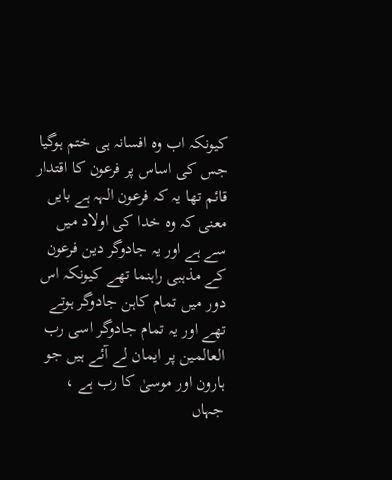کیونکہ اب وہ افسانہ ہی ختم ہوگیا جس کی اساس پر فرعون کا اقتدار قائم تھا یہ کہ فرعون الہہ ہے بایں معنی کہ وہ خدا کی اولاد میں سے ہے اور یہ جادوگر دین فرعون کے مذہبی راہنما تھے کیونکہ اس دور میں تمام کاہن جادوگر ہوتے تھے اور یہ تمام جادوگر اسی رب العالمین پر ایمان لے آئے ہیں جو ہارون اور موسیٰ کا رب ہے ، جہاں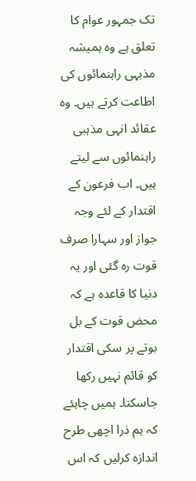تک جمہور عوام کا تعلق ہے وہ ہمیشہ مذبہی راہنمائوں کی اطاعت کرتے ہیں۔ وہ عقائد انہی مذہبی راہنمائوں سے لیتے ہیں۔ اب فرعون کے اقتدار کے لئے وجہ جواز اور سہارا صرف قوت رہ گئی اور یہ دنیا کا قاعدہ ہے کہ محض قوت کے بل بوتے پر سکی اقتدار کو قائم نہیں رکھا جاسکتا۔ ہمیں چاہئے کہ ہم ذرا اچھی طرح اندازہ کرلیں کہ اس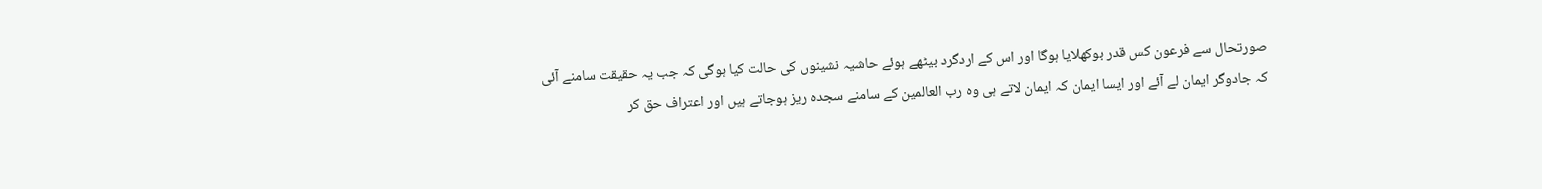صورتحال سے فرعون کس قدر بوکھلایا ہوگا اور اس کے اردگرد بیٹھے ہوئے حاشیہ نشینوں کی حالت کیا ہوگی کہ جب یہ حقیقت سامنے آئی کہ جادوگر ایمان لے آئے اور ایسا ایمان کہ ایمان لاتے ہی وہ رب العالمین کے سامنے سجدہ ریز ہوجاتے ہیں اور اعتراف حق کر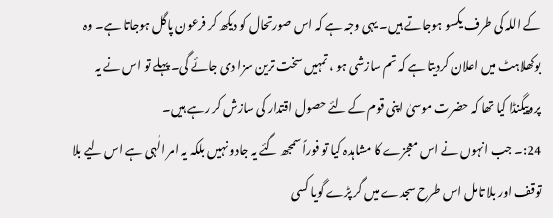کے اللہ کی طرف یکسو ہوجاتے ہیں۔ یہی وجہ ہے کہ اس صورتحال کو دیکھ کر فرعون پاگل ہوجاتا ہے۔ وہ بوکھلاہٹ میں اعلان کردیتا ہے کہ تم سازشی ہو ، تمہیں سخت ترین سزا دی جائے گی۔ پہلے تو اس نے یہ پروپیگنڈا کیا تھا کہ حضرت موسیٰ اپنی قوم کے لئے حصول اقتدار کی سازش کر رہے ہیں۔
24:۔ جب انہوں نے اس معجزے کا مشاہدہ کیا تو فوراً سمجھ گئے یہ جادو نہیں بلکہ یہ امر الٰہی ہے اس لیے بلا توقف اور بلا تامل اس طرح سجدے میں گر پڑے گویا کسی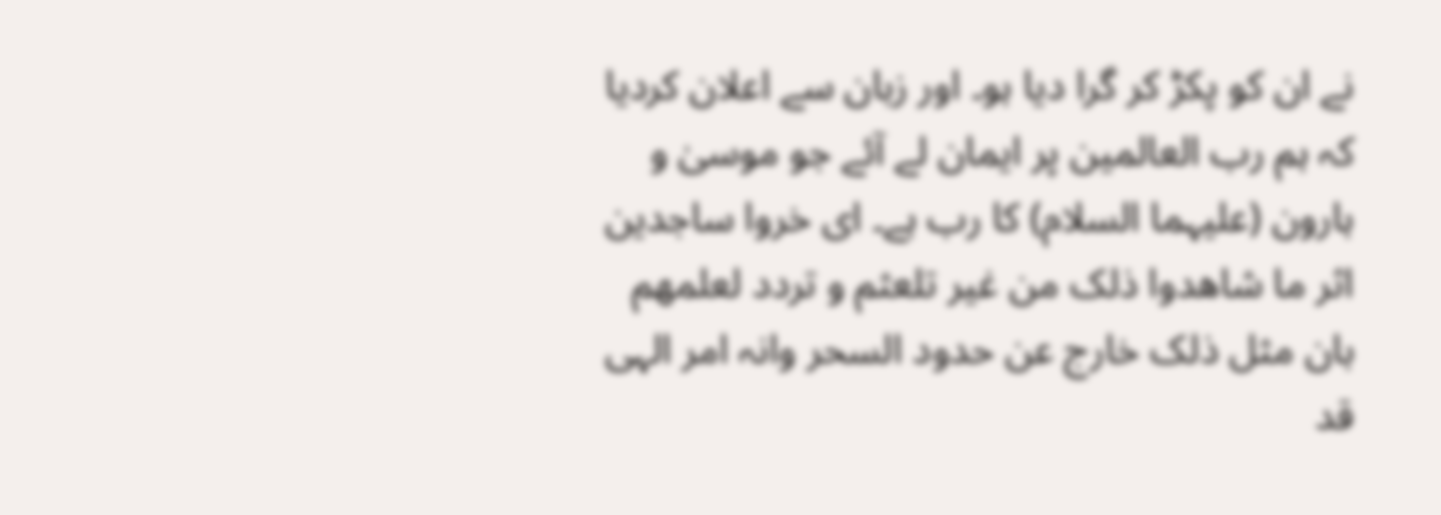نے ان کو پکڑ کر گرا دیا ہو۔ اور زبان سے اعلان کردیا کہ ہم رب العالمین پر ایمان لے آئے جو موسیٰ و ہارون (علیہما السلام) کا رب ہے۔ ای خروا ساجدین اثر ما شاھدوا ذلک من غیر تلعثم و تردد لعلمھم بان مثل ذلک خارج عن حدود السحر وانہ امر الہی قد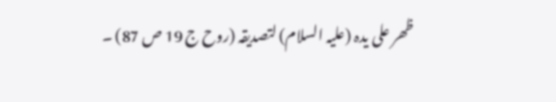ظھر علی یدہ (علیہ السلام) لتصدیقہ (روح ج 19 ص 87) ۔